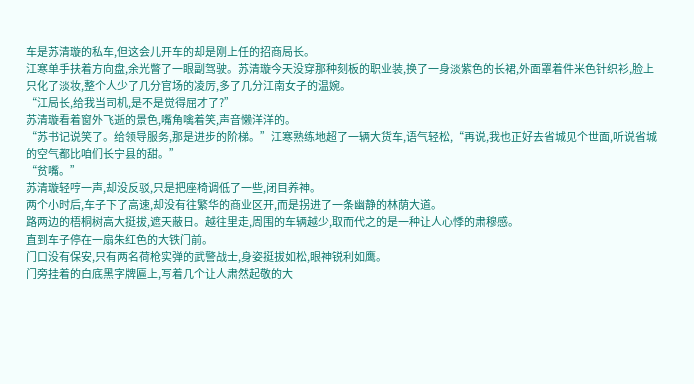车是苏清璇的私车,但这会儿开车的却是刚上任的招商局长。
江寒单手扶着方向盘,余光瞥了一眼副驾驶。苏清璇今天没穿那种刻板的职业装,换了一身淡紫色的长裙,外面罩着件米色针织衫,脸上只化了淡妆,整个人少了几分官场的凌厉,多了几分江南女子的温婉。
“江局长,给我当司机,是不是觉得屈才了?”
苏清璇看着窗外飞逝的景色,嘴角噙着笑,声音懒洋洋的。
“苏书记说笑了。给领导服务,那是进步的阶梯。”江寒熟练地超了一辆大货车,语气轻松,“再说,我也正好去省城见个世面,听说省城的空气都比咱们长宁县的甜。”
“贫嘴。”
苏清璇轻哼一声,却没反驳,只是把座椅调低了一些,闭目养神。
两个小时后,车子下了高速,却没有往繁华的商业区开,而是拐进了一条幽静的林荫大道。
路两边的梧桐树高大挺拔,遮天蔽日。越往里走,周围的车辆越少,取而代之的是一种让人心悸的肃穆感。
直到车子停在一扇朱红色的大铁门前。
门口没有保安,只有两名荷枪实弹的武警战士,身姿挺拔如松,眼神锐利如鹰。
门旁挂着的白底黑字牌匾上,写着几个让人肃然起敬的大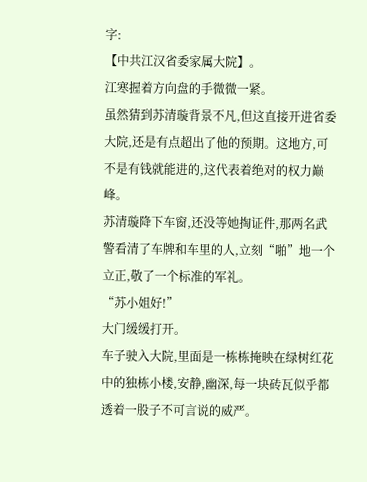字:
【中共江汉省委家属大院】。
江寒握着方向盘的手微微一紧。
虽然猜到苏清璇背景不凡,但这直接开进省委大院,还是有点超出了他的预期。这地方,可不是有钱就能进的,这代表着绝对的权力巅峰。
苏清璇降下车窗,还没等她掏证件,那两名武警看清了车牌和车里的人,立刻“啪”地一个立正,敬了一个标准的军礼。
“苏小姐好!”
大门缓缓打开。
车子驶入大院,里面是一栋栋掩映在绿树红花中的独栋小楼,安静,幽深,每一块砖瓦似乎都透着一股子不可言说的威严。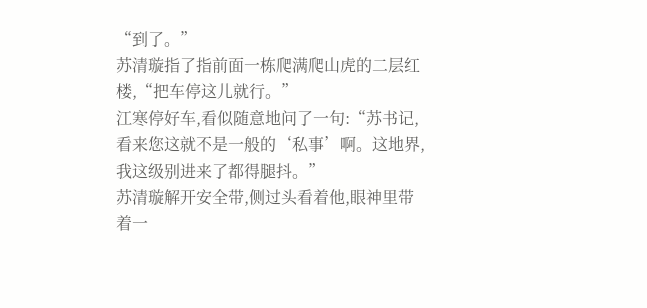“到了。”
苏清璇指了指前面一栋爬满爬山虎的二层红楼,“把车停这儿就行。”
江寒停好车,看似随意地问了一句:“苏书记,看来您这就不是一般的‘私事’啊。这地界,我这级别进来了都得腿抖。”
苏清璇解开安全带,侧过头看着他,眼神里带着一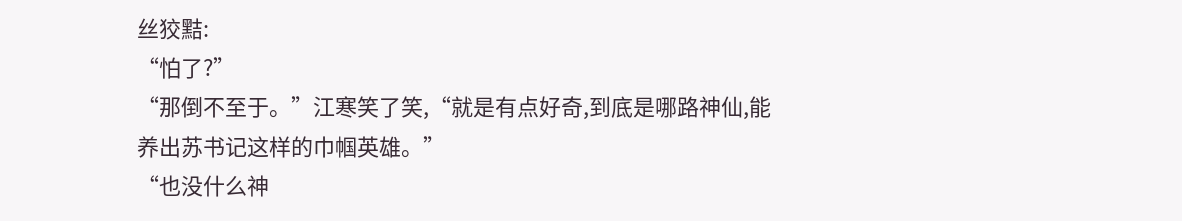丝狡黠:
“怕了?”
“那倒不至于。”江寒笑了笑,“就是有点好奇,到底是哪路神仙,能养出苏书记这样的巾帼英雄。”
“也没什么神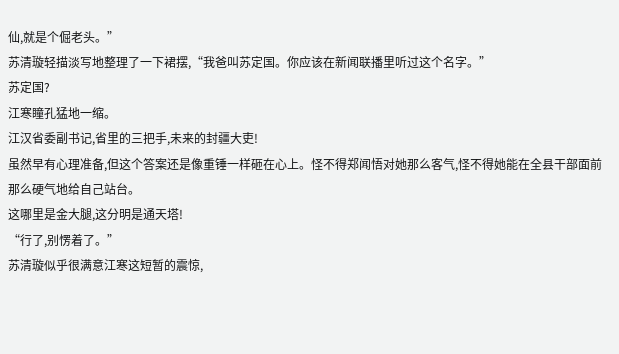仙,就是个倔老头。”
苏清璇轻描淡写地整理了一下裙摆,“我爸叫苏定国。你应该在新闻联播里听过这个名字。”
苏定国?
江寒瞳孔猛地一缩。
江汉省委副书记,省里的三把手,未来的封疆大吏!
虽然早有心理准备,但这个答案还是像重锤一样砸在心上。怪不得郑闻悟对她那么客气,怪不得她能在全县干部面前那么硬气地给自己站台。
这哪里是金大腿,这分明是通天塔!
“行了,别愣着了。”
苏清璇似乎很满意江寒这短暂的震惊,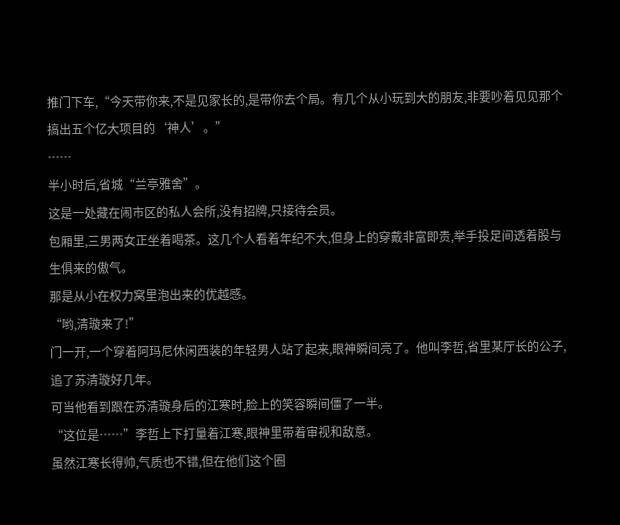推门下车,“今天带你来,不是见家长的,是带你去个局。有几个从小玩到大的朋友,非要吵着见见那个搞出五个亿大项目的‘神人’。”
……
半小时后,省城“兰亭雅舍”。
这是一处藏在闹市区的私人会所,没有招牌,只接待会员。
包厢里,三男两女正坐着喝茶。这几个人看着年纪不大,但身上的穿戴非富即贵,举手投足间透着股与生俱来的傲气。
那是从小在权力窝里泡出来的优越感。
“哟,清璇来了!”
门一开,一个穿着阿玛尼休闲西装的年轻男人站了起来,眼神瞬间亮了。他叫李哲,省里某厅长的公子,追了苏清璇好几年。
可当他看到跟在苏清璇身后的江寒时,脸上的笑容瞬间僵了一半。
“这位是……”李哲上下打量着江寒,眼神里带着审视和敌意。
虽然江寒长得帅,气质也不错,但在他们这个圈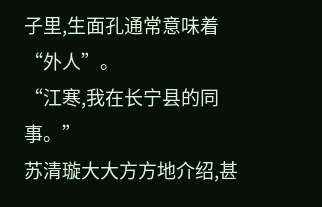子里,生面孔通常意味着“外人”。
“江寒,我在长宁县的同事。”
苏清璇大大方方地介绍,甚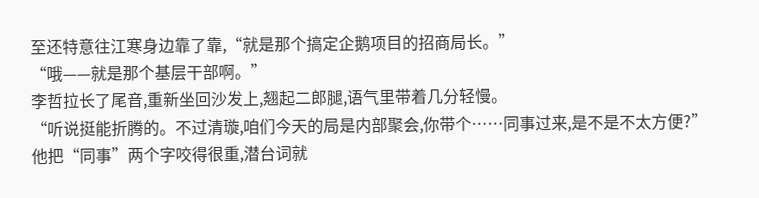至还特意往江寒身边靠了靠,“就是那个搞定企鹅项目的招商局长。”
“哦——就是那个基层干部啊。”
李哲拉长了尾音,重新坐回沙发上,翘起二郎腿,语气里带着几分轻慢。
“听说挺能折腾的。不过清璇,咱们今天的局是内部聚会,你带个……同事过来,是不是不太方便?”
他把“同事”两个字咬得很重,潜台词就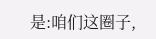是:咱们这圈子,